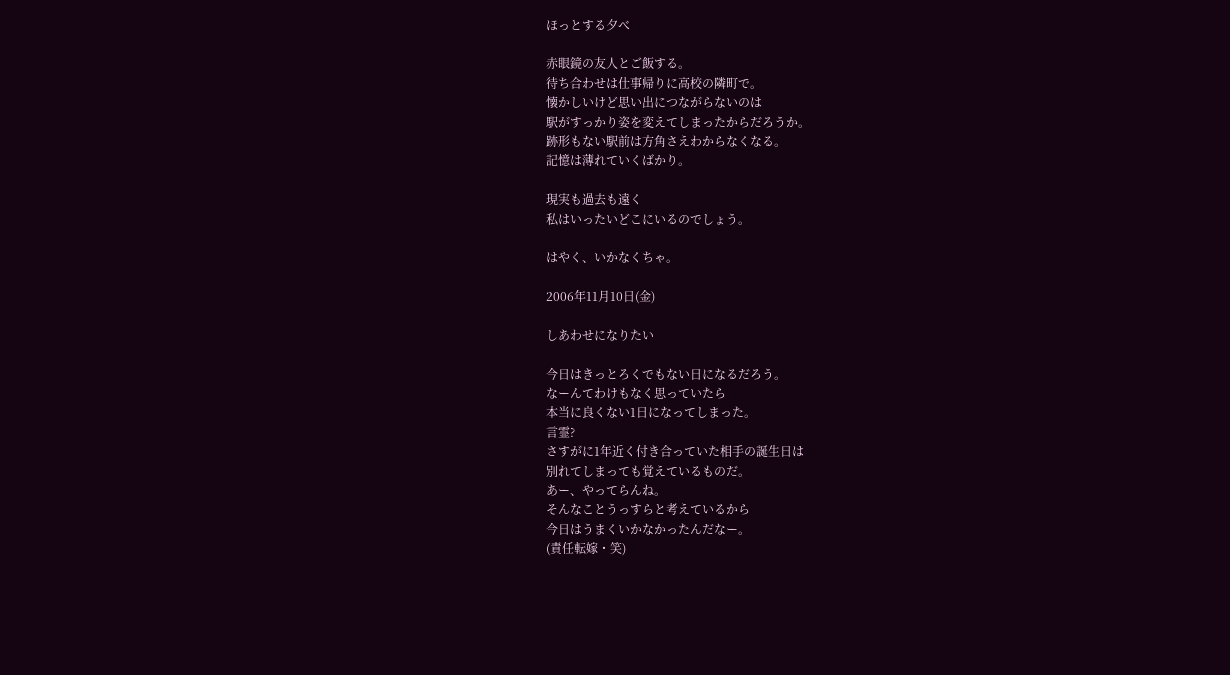ほっとする夕べ

赤眼鏡の友人とご飯する。
待ち合わせは仕事帰りに高校の隣町で。
懐かしいけど思い出につながらないのは
駅がすっかり姿を変えてしまったからだろうか。
跡形もない駅前は方角さえわからなくなる。
記憶は薄れていくばかり。

現実も過去も遠く
私はいったいどこにいるのでしょう。

はやく、いかなくちゃ。

2006年11月10日(金)

しあわせになりたい

今日はきっとろくでもない日になるだろう。
なーんてわけもなく思っていたら
本当に良くない1日になってしまった。
言霊?
さすがに1年近く付き合っていた相手の誕生日は
別れてしまっても覚えているものだ。
あー、やってらんね。
そんなことうっすらと考えているから
今日はうまくいかなかったんだなー。
(責任転嫁・笑)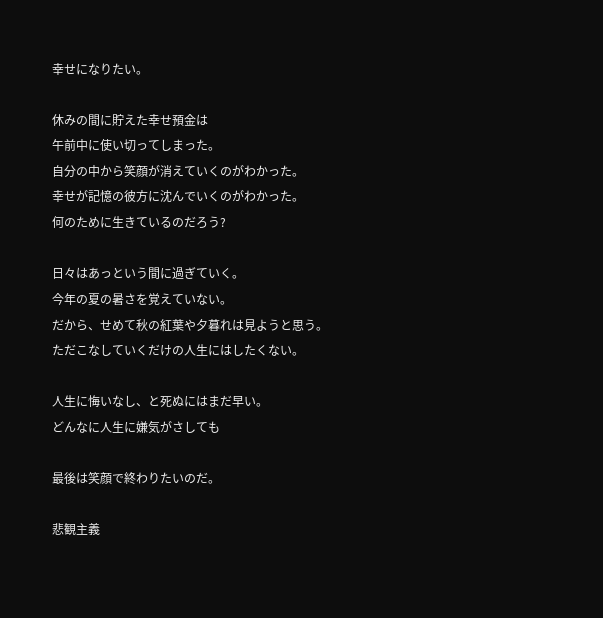幸せになりたい。

休みの間に貯えた幸せ預金は
午前中に使い切ってしまった。
自分の中から笑顔が消えていくのがわかった。
幸せが記憶の彼方に沈んでいくのがわかった。
何のために生きているのだろう?

日々はあっという間に過ぎていく。
今年の夏の暑さを覚えていない。
だから、せめて秋の紅葉や夕暮れは見ようと思う。
ただこなしていくだけの人生にはしたくない。

人生に悔いなし、と死ぬにはまだ早い。
どんなに人生に嫌気がさしても

最後は笑顔で終わりたいのだ。

悲観主義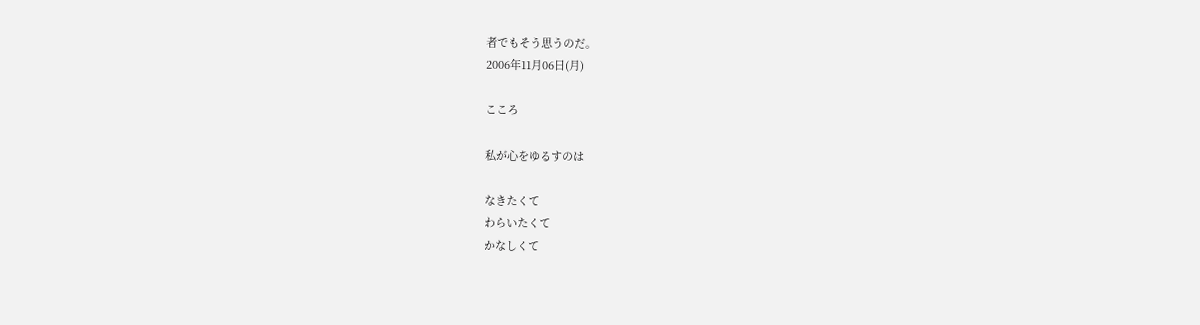者でもそう思うのだ。
2006年11月06日(月)

こころ

私が心をゆるすのは

なきたくて
わらいたくて
かなしくて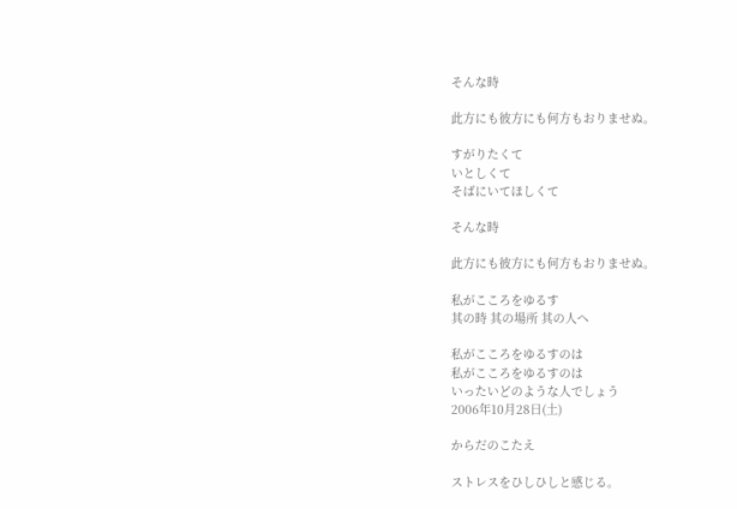そんな時

此方にも彼方にも何方もおりませぬ。

すがりたくて
いとしくて
そばにいてほしくて

そんな時

此方にも彼方にも何方もおりませぬ。

私がこころをゆるす
其の時 其の場所 其の人へ

私がこころをゆるすのは
私がこころをゆるすのは
いったいどのような人でしょう
2006年10月28日(土)

からだのこたえ

ストレスをひしひしと感じる。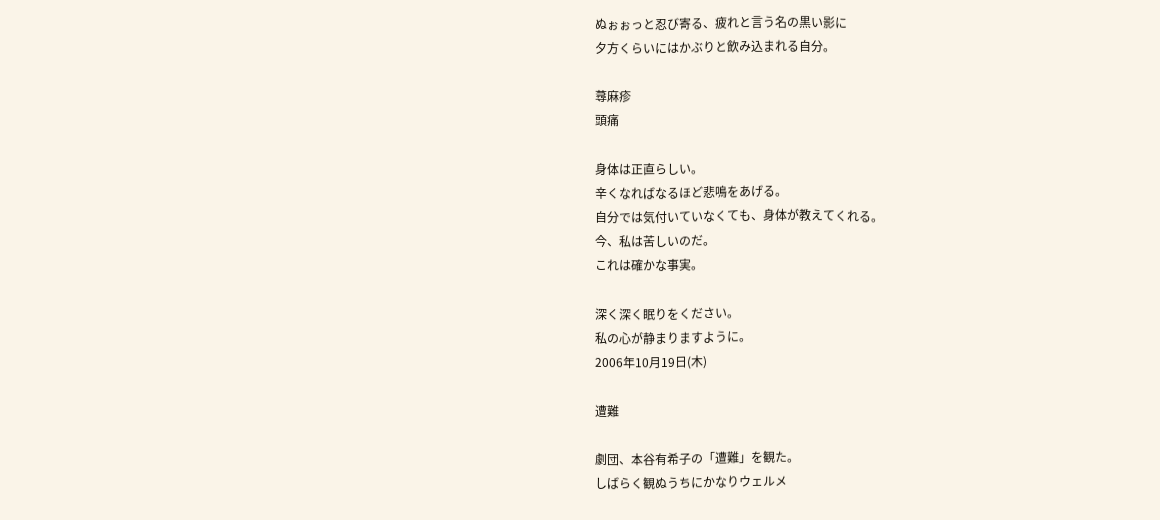ぬぉぉっと忍び寄る、疲れと言う名の黒い影に
夕方くらいにはかぶりと飲み込まれる自分。

蕁麻疹
頭痛

身体は正直らしい。
辛くなればなるほど悲鳴をあげる。
自分では気付いていなくても、身体が教えてくれる。
今、私は苦しいのだ。
これは確かな事実。

深く深く眠りをください。
私の心が静まりますように。
2006年10月19日(木)

遭難

劇団、本谷有希子の「遭難」を観た。
しばらく観ぬうちにかなりウェルメ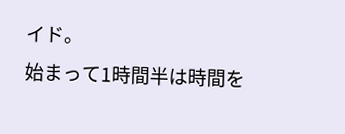イド。
始まって1時間半は時間を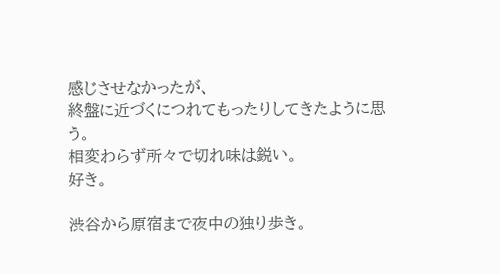感じさせなかったが、
終盤に近づくにつれてもったりしてきたように思う。
相変わらず所々で切れ味は鋭い。
好き。

渋谷から原宿まで夜中の独り歩き。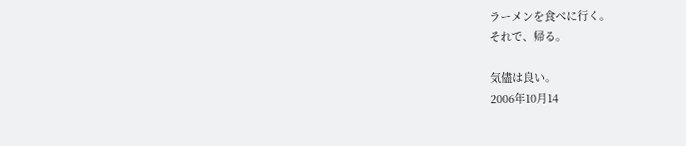ラーメンを食べに行く。
それで、帰る。

気儘は良い。
2006年10月14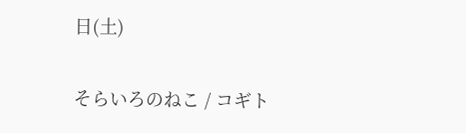日(土)

そらいろのねこ / コギト